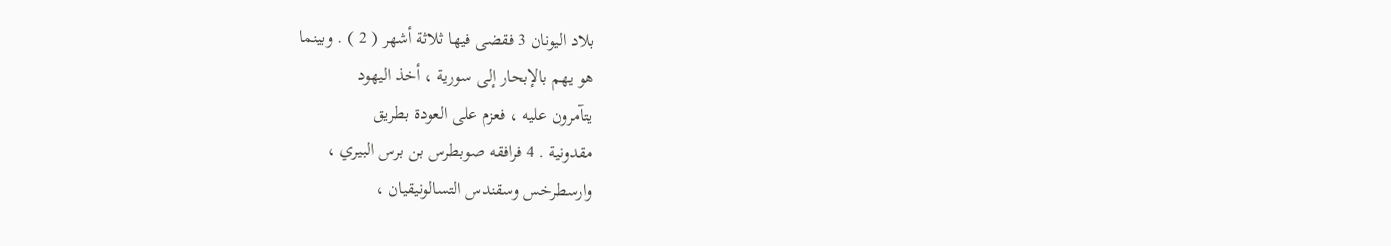بلاد اليونان 3 فقضى فيها ثلاثة أشهر ( 2 ) . وبينما
هو يهم بالإبحار إلى سورية ، أخذ اليهود
يتآمرون عليه ، فعزم على العودة بطريق
مقدونية . 4 فرافقه صوبطرس بن برس البيري ،
وارسطرخس وسقندس التسالونيقيان ،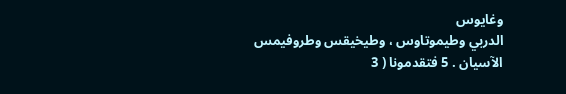وغايوس
الدربي وطيموتاوس ، وطيخيقس وطروفيمس
الآسيان . 5 فتقدمونا ( 3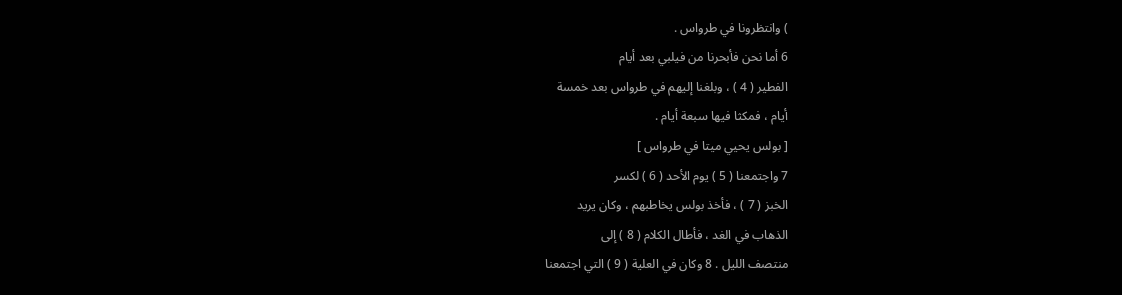) وانتظرونا في طرواس .
6 أما نحن فأبحرنا من فيلبي بعد أيام
الفطير ( 4 ) ، وبلغنا إليهم في طرواس بعد خمسة
أيام ، فمكثا فيها سبعة أيام .
[ بولس يحيي ميتا في طرواس ]
7 واجتمعنا ( 5 ) يوم الأحد ( 6 ) لكسر
الخبز ( 7 ) ، فأخذ بولس يخاطبهم ، وكان يريد
الذهاب في الغد ، فأطال الكلام ( 8 ) إلى
منتصف الليل . 8 وكان في العلية ( 9 ) التي اجتمعنا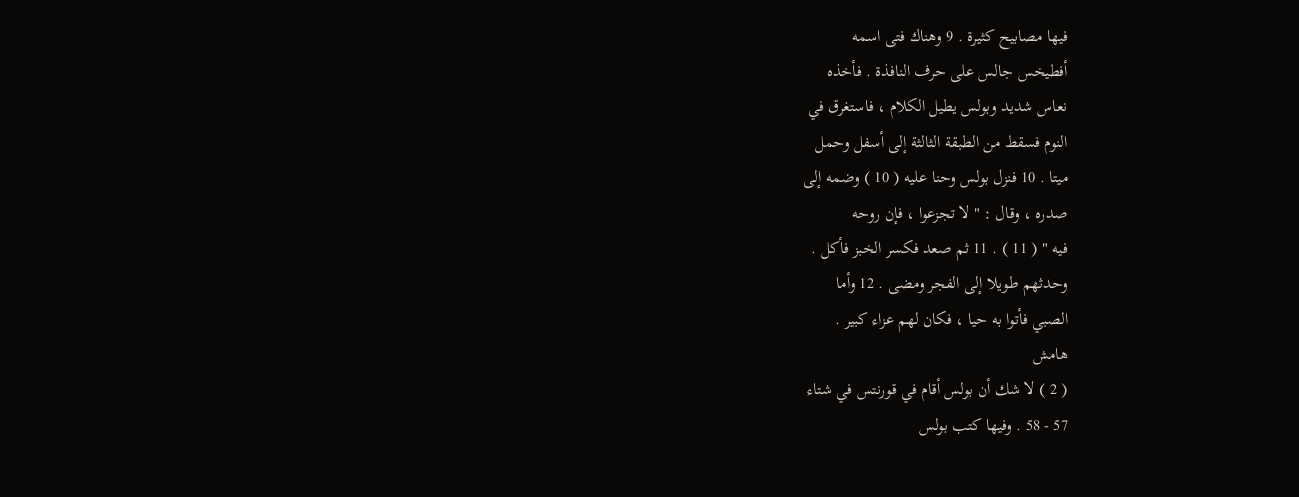فيها مصابيح كثيرة . 9 وهناك فتى اسمه
أفطيخس جالس على حرف النافذة . فأخذه
نعاس شديد وبولس يطيل الكلام ، فاستغرق في
النوم فسقط من الطبقة الثالثة إلى أسفل وحمل
ميتا . 10 فنزل بولس وحنا عليه ( 10 ) وضمه إلى
صدره ، وقال : " لا تجزعوا ، فإن روحه
فيه " ( 11 ) . 11 ثم صعد فكسر الخبز فأكل .
وحدثهم طويلا إلى الفجر ومضى . 12 وأما
الصبي فأتوا به حيا ، فكان لهم عزاء كبير .
هامش
( 2 ) لا شك أن بولس أقام في قورنتس في شتاء
57 - 58 . وفيها كتب بولس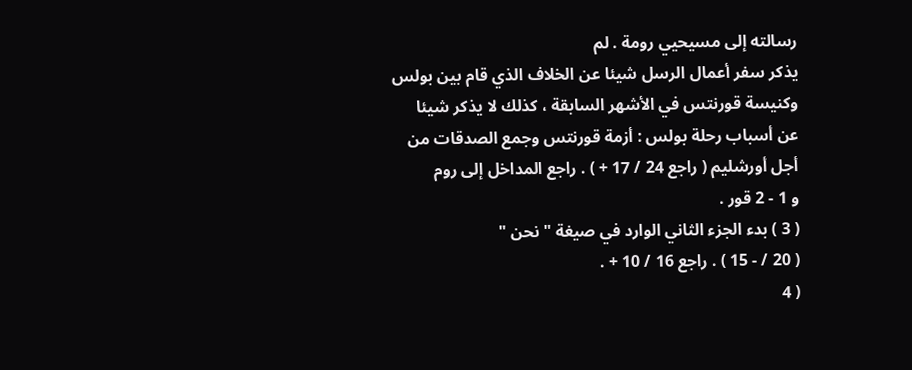رسالته إلى مسيحيي رومة . لم
يذكر سفر أعمال الرسل شيئا عن الخلاف الذي قام بين بولس
وكنيسة قورنتس في الأشهر السابقة ، كذلك لا يذكر شيئا
عن أسباب رحلة بولس : أزمة قورنتس وجمع الصدقات من
أجل أورشليم ( راجع 24 / 17 + ) . راجع المداخل إلى روم
و 1 - 2 قور .
( 3 ) بدء الجزء الثاني الوارد في صيغة " نحن "
( 20 / - 15 ) . راجع 16 / 10 + .
( 4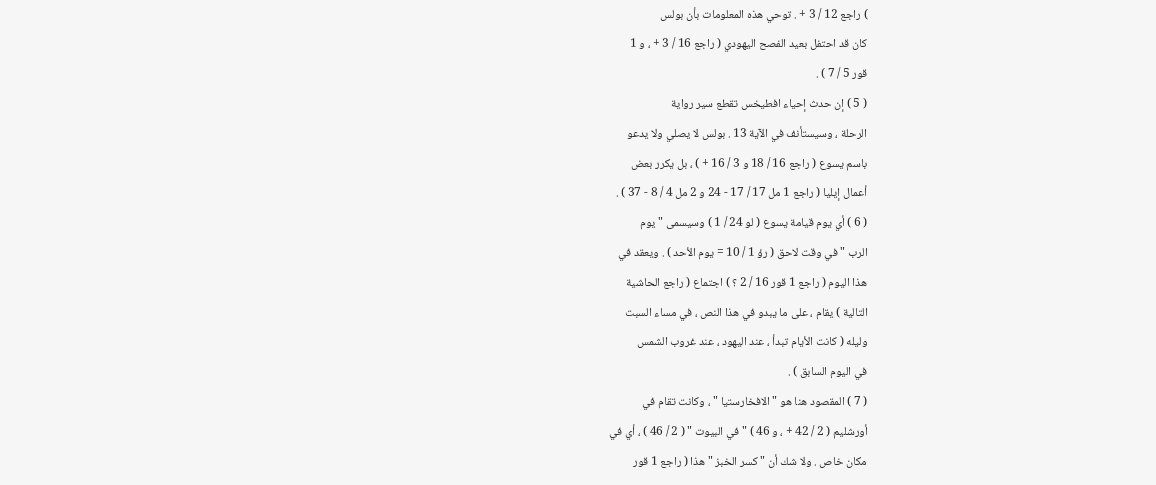) راجع 12 / 3 + . توحي هذه المعلومات بأن بولس
كان قد احتفل بعيد الفصح اليهودي ( راجع 16 / 3 + ، و 1
قور 5 / 7 ) .
( 5 ) إن حدث إحياء افطيخس تقطع سير رواية
الرحلة ، وسيستأنف في الآية 13 . بولس لا يصلي ولا يدعو
باسم يسوع ( راجع 16 / 18 و 3 / 16 + ) ، بل يكرر بعض
أعمال إيليا ( راجع 1 مل 17 / 17 - 24 و 2 مل 4 / 8 - 37 ) .
( 6 ) أي يوم قيامة يسوع ( لو 24 / 1 ) وسيسمى " يوم
الرب " في وقت لاحق ( رؤ 1 / 10 = يوم الأحد ) . ويعقد في
هذا اليوم ( راجع 1 قور 16 / 2 ؟ ) اجتماع ( راجع الحاشية
التالية ) يقام ، على ما يبدو في هذا النص ، في مساء السبت
وليله ( كانت الأيام تبدأ ، عند اليهود ، عند غروب الشمس
في اليوم السابق ) .
( 7 ) المقصود هنا هو " الافخارستيا " ، وكانت تقام في
أورشليم ( 2 / 42 + ، و 46 ) " في البيوت " ( 2 / 46 ) ، أي في
مكان خاص . ولا شك أن " كسر الخبز " هذا ( راجع 1 قور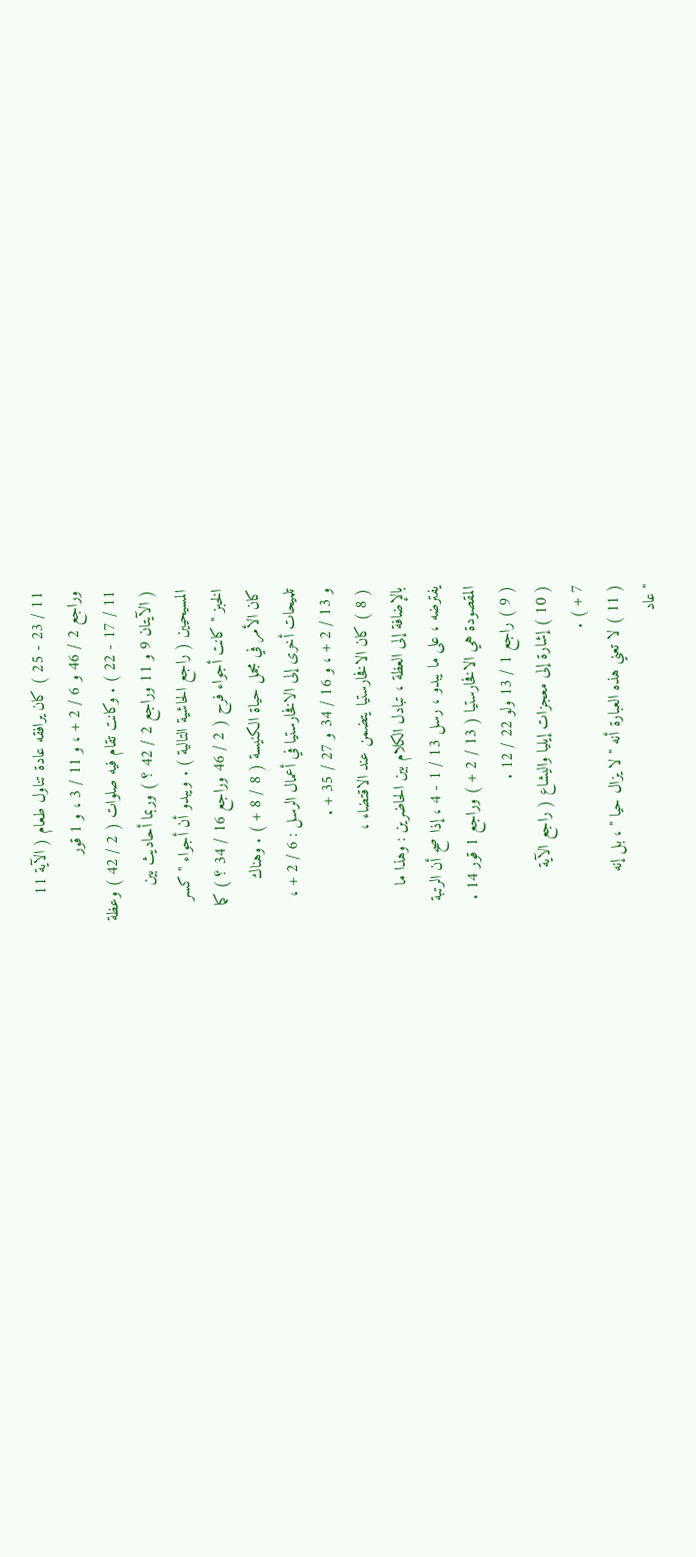11 / 23 - 25 ) كان يرافقه عادة تناول طعام ( الآية 11
وراجع 2 / 46 و 6 / 2 + ، و 11 / 3 ، و 1 قور
11 / 17 - 22 ) . وكانت تقام فيه صلوات ( 2 / 42 ) وعظة
( الآيتان 9 و 11 وراجع 2 / 42 ؟ ) وربما أحاديث بين
المسيحيين ( راجع الحاشية التالية ) . ويبدو أن أجواء " كسر
الخبز " كانت أجواء فرح ( 2 / 46 وراجع 16 / 34 ؟ ) كما
كان الأمر في مجمل حياة الكنيسة ( 8 / 8 + ) . وهناك
تلميحات أخرى إلى الافخارستيا في أعمال الرسل : 6 / 2 + ،
و 13 / 2 + ، و 16 / 34 و 27 / 35 + .
( 8 ) كان الافخارستيا يتضمن عند الاقتضاء ،
بالإضافة إلى العظة ، تبادل الكلام بين الحاضرين : وهذا ما
يفترضه ، على ما يبدو ، رسل 13 / 1 - 4 ، إذا صح أن الرتبة
المقصودة هي الافخارستيا ( 13 / 2 + ) وراجع 1 قور 14 .
( 9 ) راجع 1 / 13 ولو 22 / 12 .
( 10 ) إشارة إلى معجزات إيليا واليشاع ( راجع الآية
7 + ) .
( 11 ) لا تعني هذه العبارة أنه " لا يزال حيا " ، بل إنه
" عاد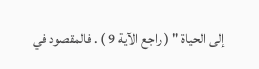إلى الحياة " ( راجع الآية 9 ) . فالمقصود في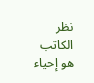نظر الكاتب
هو إحياء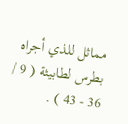مماثل للذي أجراه بطرس لطابيثة ( 9 / 36 - 43 ) .